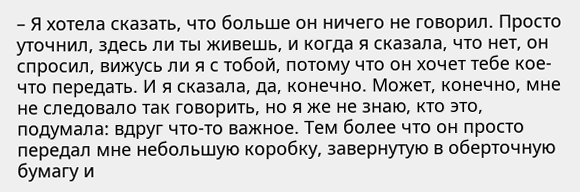– Я хотела сказать, что больше он ничего не говорил. Просто уточнил, здесь ли ты живешь, и когда я сказала, что нет, он спросил, вижусь ли я с тобой, потому что он хочет тебе кое-что передать. И я сказала, да, конечно. Может, конечно, мне не следовало так говорить, но я же не знаю, кто это, подумала: вдруг что-то важное. Тем более что он просто передал мне небольшую коробку, завернутую в оберточную бумагу и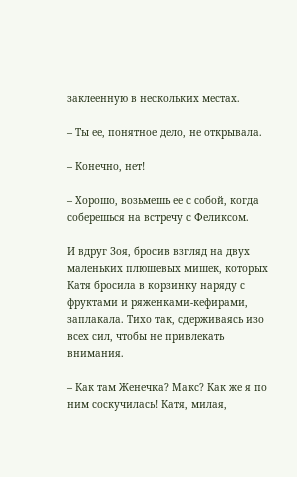заклеенную в нескольких местах.

– Ты ее, понятное дело, не открывала.

– Конечно, нет!

– Хорошо, возьмешь ее с собой, когда соберешься на встречу с Феликсом.

И вдруг Зоя, бросив взгляд на двух маленьких плюшевых мишек, которых Катя бросила в корзинку наряду с фруктами и ряженками-кефирами, заплакала. Тихо так, сдерживаясь изо всех сил, чтобы не привлекать внимания.

– Как там Женечка? Макс? Как же я по ним соскучилась! Катя, милая,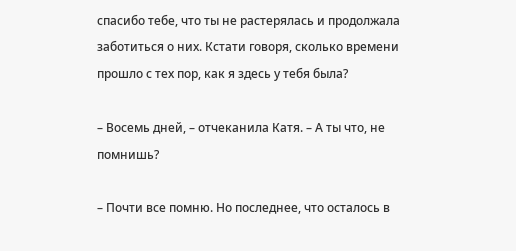спасибо тебе, что ты не растерялась и продолжала заботиться о них. Кстати говоря, сколько времени прошло с тех пор, как я здесь у тебя была?

– Восемь дней, – отчеканила Катя. – А ты что, не помнишь?

– Почти все помню. Но последнее, что осталось в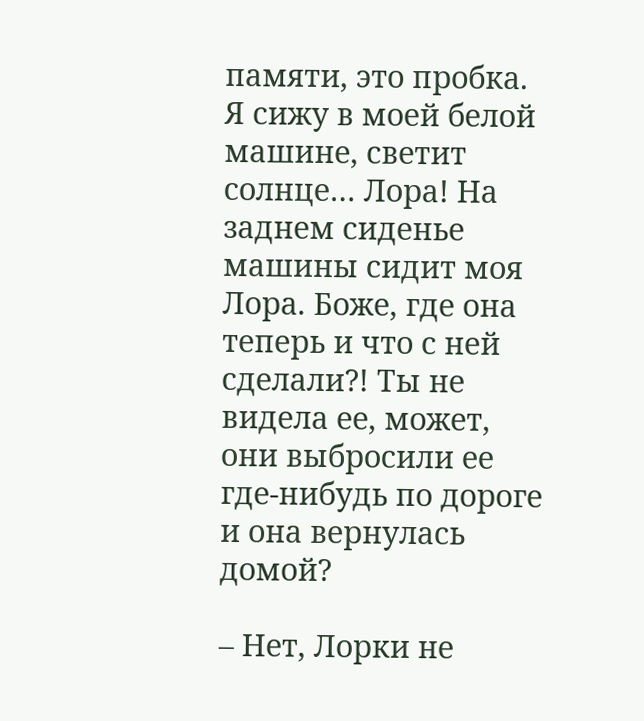памяти, это пробка. Я сижу в моей белой машине, светит солнце… Лора! На заднем сиденье машины сидит моя Лора. Боже, где она теперь и что с ней сделали?! Ты не видела ее, может, они выбросили ее где-нибудь по дороге и она вернулась домой?

– Нет, Лорки не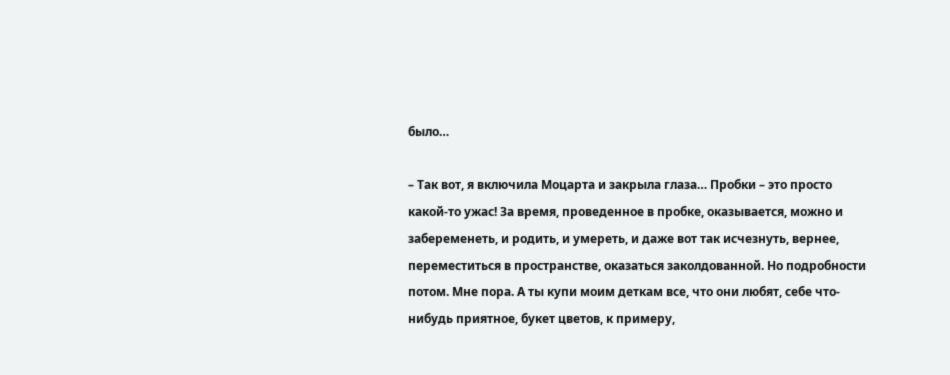было…

– Так вот, я включила Моцарта и закрыла глаза… Пробки – это просто какой-то ужас! За время, проведенное в пробке, оказывается, можно и забеременеть, и родить, и умереть, и даже вот так исчезнуть, вернее, переместиться в пространстве, оказаться заколдованной. Но подробности потом. Мне пора. А ты купи моим деткам все, что они любят, себе что-нибудь приятное, букет цветов, к примеру,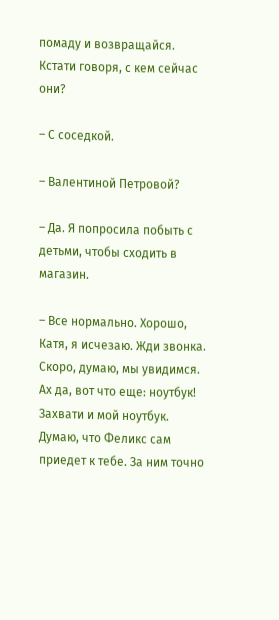помаду и возвращайся. Кстати говоря, с кем сейчас они?

– С соседкой.

– Валентиной Петровой?

– Да. Я попросила побыть с детьми, чтобы сходить в магазин.

– Все нормально. Хорошо, Катя, я исчезаю. Жди звонка. Скоро, думаю, мы увидимся. Ах да, вот что еще: ноутбук! Захвати и мой ноутбук. Думаю, что Феликс сам приедет к тебе. За ним точно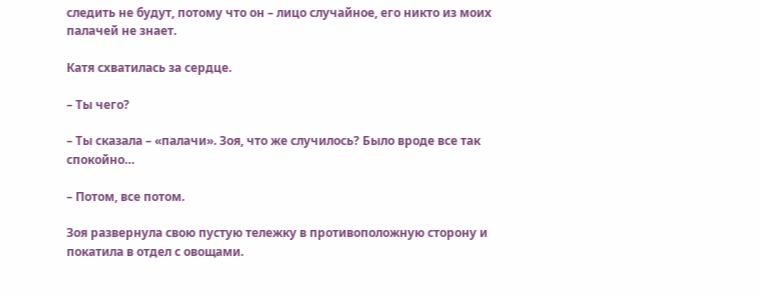следить не будут, потому что он – лицо случайное, его никто из моих палачей не знает.

Катя схватилась за сердце.

– Ты чего?

– Ты сказала – «палачи». Зоя, что же случилось? Было вроде все так спокойно…

– Потом, все потом.

Зоя развернула свою пустую тележку в противоположную сторону и покатила в отдел с овощами.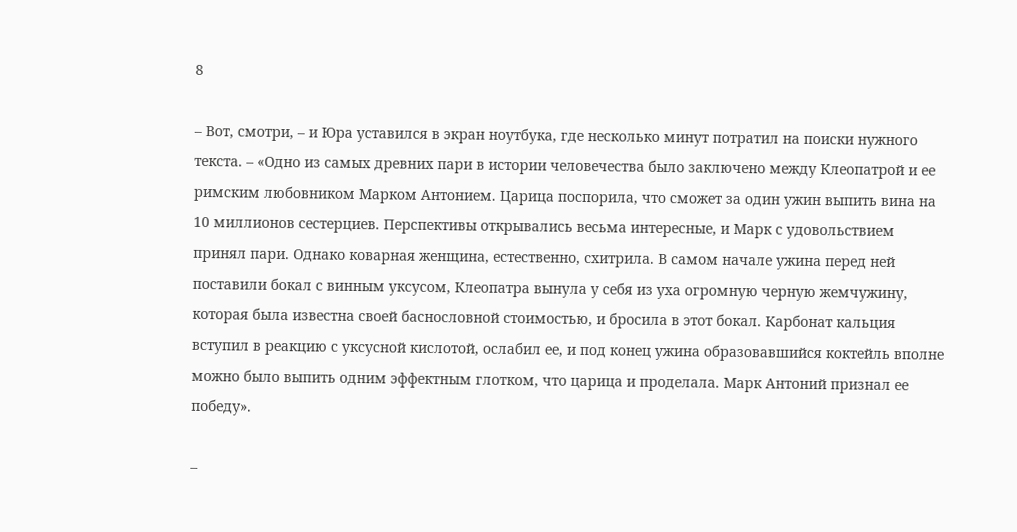8

– Вот, смотри, – и Юра уставился в экран ноутбука, где несколько минут потратил на поиски нужного текста. – «Одно из самых древних пари в истории человечества было заключено между Клеопатрой и ее римским любовником Марком Антонием. Царица поспорила, что сможет за один ужин выпить вина на 10 миллионов сестерциев. Перспективы открывались весьма интересные, и Марк с удовольствием принял пари. Однако коварная женщина, естественно, схитрила. В самом начале ужина перед ней поставили бокал с винным уксусом, Клеопатра вынула у себя из уха огромную черную жемчужину, которая была известна своей баснословной стоимостью, и бросила в этот бокал. Карбонат кальция вступил в реакцию с уксусной кислотой, ослабил ее, и под конец ужина образовавшийся коктейль вполне можно было выпить одним эффектным глотком, что царица и проделала. Марк Антоний признал ее победу».

–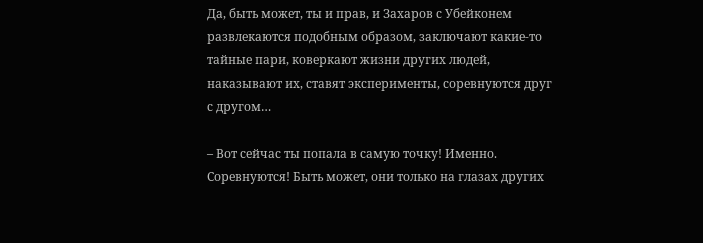Да, быть может, ты и прав, и Захаров с Убейконем развлекаются подобным образом, заключают какие-то тайные пари, коверкают жизни других людей, наказывают их, ставят эксперименты, соревнуются друг с другом…

– Вот сейчас ты попала в самую точку! Именно. Соревнуются! Быть может, они только на глазах других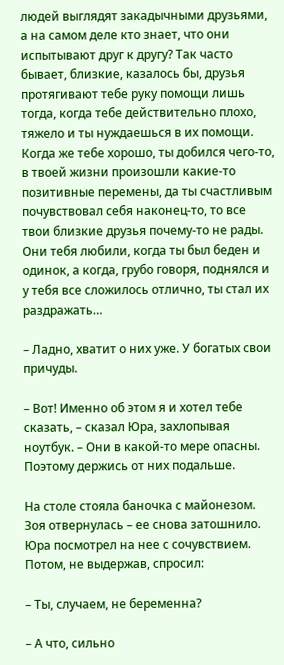людей выглядят закадычными друзьями, а на самом деле кто знает, что они испытывают друг к другу? Так часто бывает, близкие, казалось бы, друзья протягивают тебе руку помощи лишь тогда, когда тебе действительно плохо, тяжело и ты нуждаешься в их помощи. Когда же тебе хорошо, ты добился чего-то, в твоей жизни произошли какие-то позитивные перемены, да ты счастливым почувствовал себя наконец-то, то все твои близкие друзья почему-то не рады. Они тебя любили, когда ты был беден и одинок, а когда, грубо говоря, поднялся и у тебя все сложилось отлично, ты стал их раздражать…

– Ладно, хватит о них уже. У богатых свои причуды.

– Вот! Именно об этом я и хотел тебе сказать, – сказал Юра, захлопывая ноутбук. – Они в какой-то мере опасны. Поэтому держись от них подальше.

На столе стояла баночка с майонезом. Зоя отвернулась – ее снова затошнило. Юра посмотрел на нее с сочувствием. Потом, не выдержав, спросил:

– Ты, случаем, не беременна?

– А что, сильно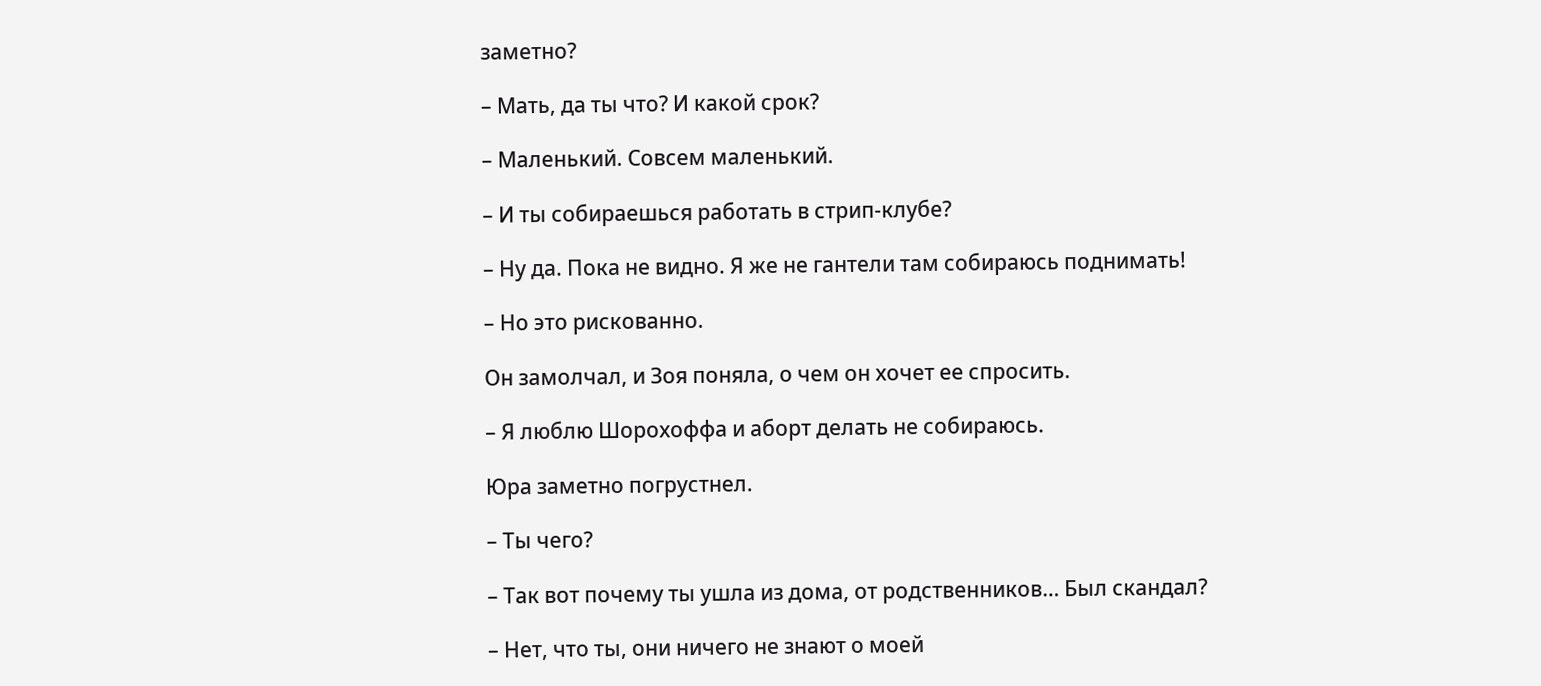заметно?

– Мать, да ты что? И какой срок?

– Маленький. Совсем маленький.

– И ты собираешься работать в стрип-клубе?

– Ну да. Пока не видно. Я же не гантели там собираюсь поднимать!

– Но это рискованно.

Он замолчал, и Зоя поняла, о чем он хочет ее спросить.

– Я люблю Шорохоффа и аборт делать не собираюсь.

Юра заметно погрустнел.

– Ты чего?

– Так вот почему ты ушла из дома, от родственников… Был скандал?

– Нет, что ты, они ничего не знают о моей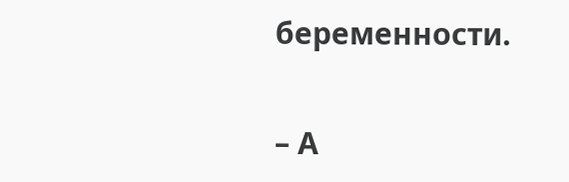беременности.

– А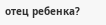отец ребенка?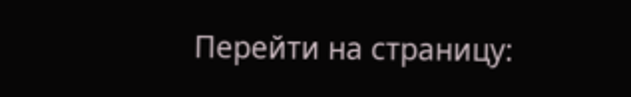Перейти на страницу: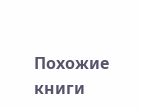Похожие книги